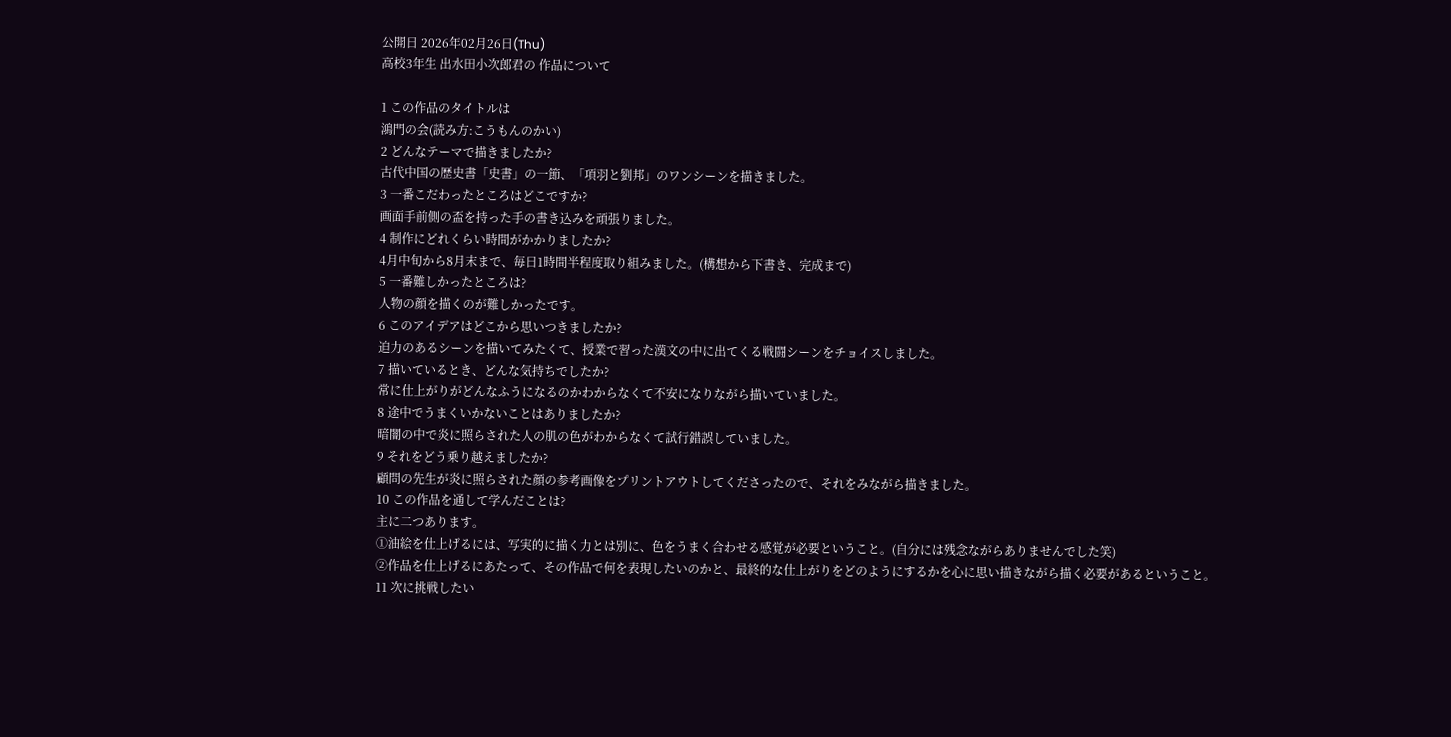公開日 2026年02月26日(Thu)
高校3年生 出水田小次郎君の 作品について

1 この作品のタイトルは
鴻門の会(読み方:こうもんのかい)
2 どんなテーマで描きましたか?
古代中国の歴史書「史書」の一節、「項羽と劉邦」のワンシーンを描きました。
3 一番こだわったところはどこですか?
画面手前側の盃を持った手の書き込みを頑張りました。
4 制作にどれくらい時間がかかりましたか?
4月中旬から8月末まで、毎日1時間半程度取り組みました。(構想から下書き、完成まで)
5 一番難しかったところは?
人物の顔を描くのが難しかったです。
6 このアイデアはどこから思いつきましたか?
迫力のあるシーンを描いてみたくて、授業で習った漢文の中に出てくる戦闘シーンをチョイスしました。
7 描いているとき、どんな気持ちでしたか?
常に仕上がりがどんなふうになるのかわからなくて不安になりながら描いていました。
8 途中でうまくいかないことはありましたか?
暗闇の中で炎に照らされた人の肌の色がわからなくて試行錯誤していました。
9 それをどう乗り越えましたか?
顧問の先生が炎に照らされた顔の参考画像をプリントアウトしてくださったので、それをみながら描きました。
10 この作品を通して学んだことは?
主に二つあります。
①油絵を仕上げるには、写実的に描く力とは別に、色をうまく合わせる感覚が必要ということ。(自分には残念ながらありませんでした笑)
②作品を仕上げるにあたって、その作品で何を表現したいのかと、最終的な仕上がりをどのようにするかを心に思い描きながら描く必要があるということ。
11 次に挑戦したい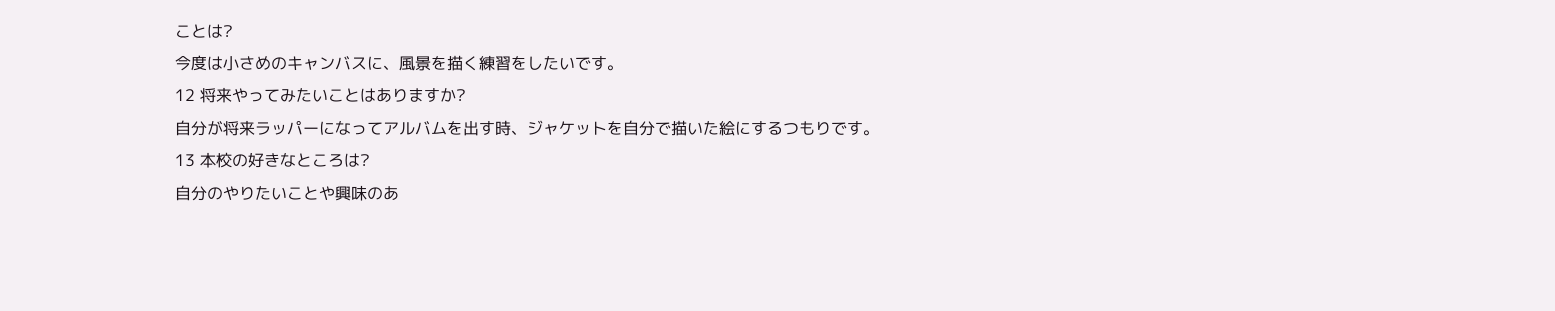ことは?
今度は小さめのキャンバスに、風景を描く練習をしたいです。
12 将来やってみたいことはありますか?
自分が将来ラッパーになってアルバムを出す時、ジャケットを自分で描いた絵にするつもりです。
13 本校の好きなところは?
自分のやりたいことや興味のあ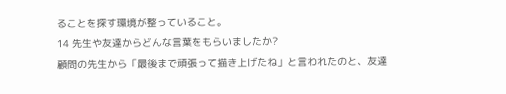ることを探す環境が整っていること。
14 先生や友達からどんな言葉をもらいましたか?
顧問の先生から「最後まで頑張って描き上げたね」と言われたのと、友達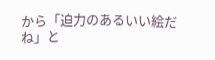から「迫力のあるいい絵だね」と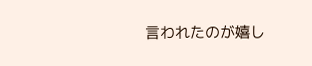言われたのが嬉し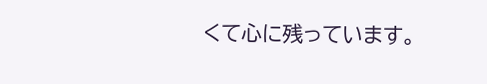くて心に残っています。